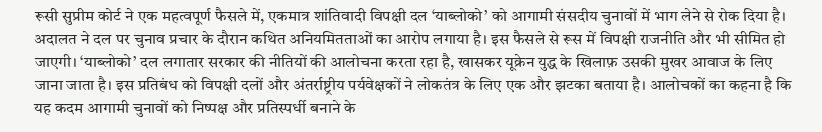रूसी सुप्रीम कोर्ट ने एक महत्वपूर्ण फैसले में, एकमात्र शांतिवादी विपक्षी दल ‘याब्लोको’ को आगामी संसदीय चुनावों में भाग लेने से रोक दिया है। अदालत ने दल पर चुनाव प्रचार के दौरान कथित अनियमितताओं का आरोप लगाया है। इस फैसले से रूस में विपक्षी राजनीति और भी सीमित हो जाएगी। ‘याब्लोको’ दल लगातार सरकार की नीतियों की आलोचना करता रहा है, खासकर यूक्रेन युद्ध के खिलाफ़ उसकी मुखर आवाज के लिए जाना जाता है। इस प्रतिबंध को विपक्षी दलों और अंतर्राष्ट्रीय पर्यवेक्षकों ने लोकतंत्र के लिए एक और झटका बताया है। आलोचकों का कहना है कि यह कदम आगामी चुनावों को निष्पक्ष और प्रतिस्पर्धी बनाने के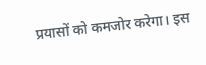प्रयासों को कमजोर करेगा। इस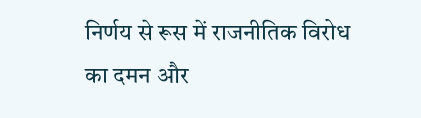निर्णय से रूस में राजनीतिक विरोध का दमन और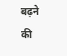बढ़ने की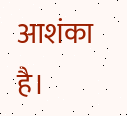आशंका है।